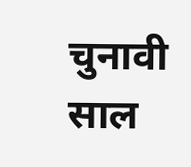चुनावी साल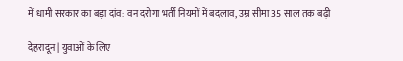में धामी सरकार का बड़ा दांव: वन दरोगा भर्ती नियमों में बदलाव, उम्र सीमा 35 साल तक बढ़ी

देहरादून | युवाओं के लिए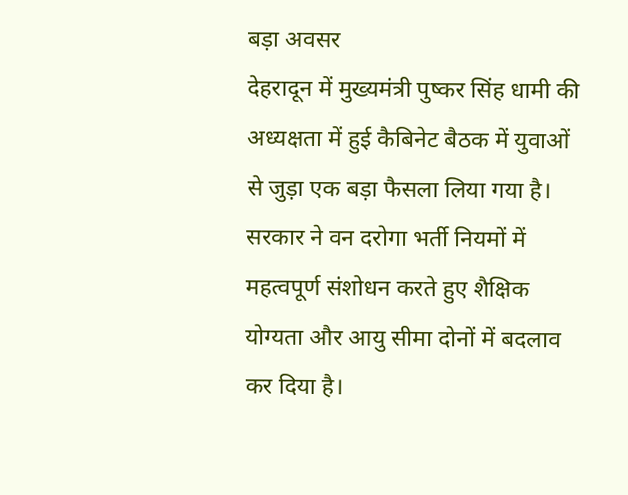बड़ा अवसर
देहरादून में मुख्यमंत्री पुष्कर सिंह धामी की अध्यक्षता में हुई कैबिनेट बैठक में युवाओं से जुड़ा एक बड़ा फैसला लिया गया है। सरकार ने वन दरोगा भर्ती नियमों में महत्वपूर्ण संशोधन करते हुए शैक्षिक योग्यता और आयु सीमा दोनों में बदलाव कर दिया है।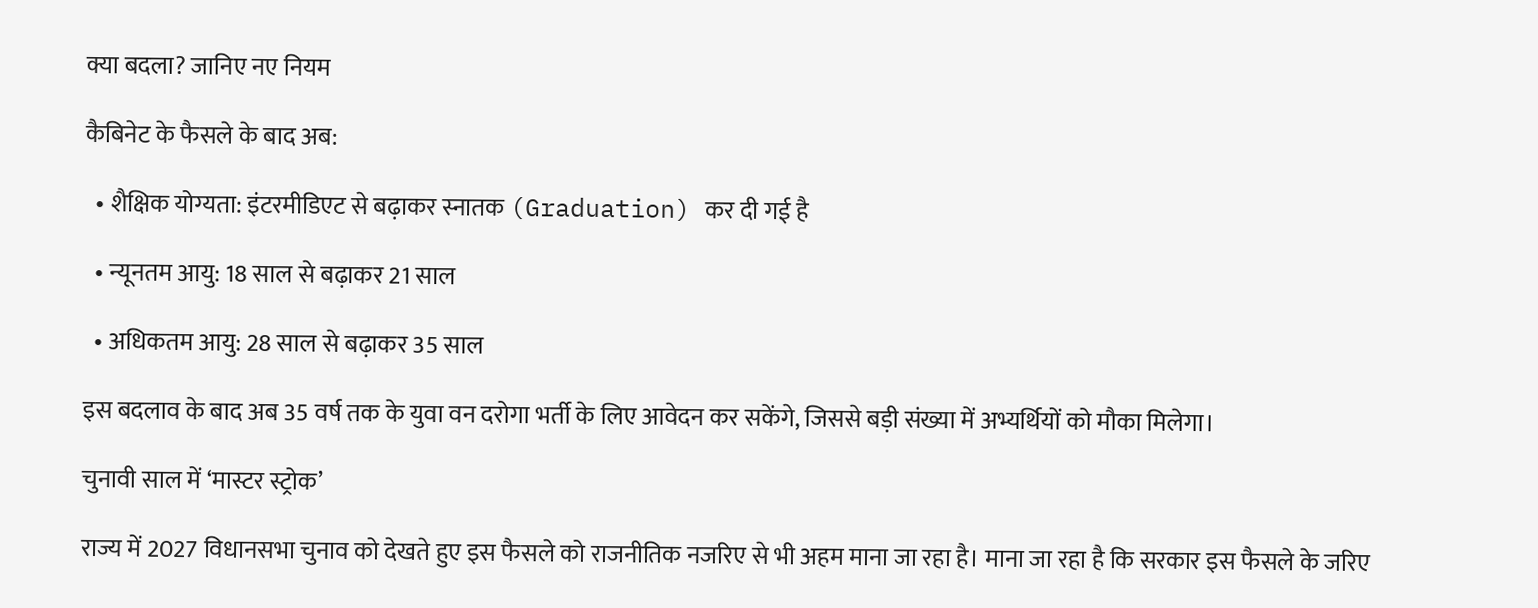क्या बदला? जानिए नए नियम

कैबिनेट के फैसले के बाद अब:

  • शैक्षिक योग्यता: इंटरमीडिएट से बढ़ाकर स्नातक (Graduation) कर दी गई है

  • न्यूनतम आयु: 18 साल से बढ़ाकर 21 साल

  • अधिकतम आयु: 28 साल से बढ़ाकर 35 साल

इस बदलाव के बाद अब 35 वर्ष तक के युवा वन दरोगा भर्ती के लिए आवेदन कर सकेंगे, जिससे बड़ी संख्या में अभ्यर्थियों को मौका मिलेगा।

चुनावी साल में ‘मास्टर स्ट्रोक’

राज्य में 2027 विधानसभा चुनाव को देखते हुए इस फैसले को राजनीतिक नजरिए से भी अहम माना जा रहा है। माना जा रहा है कि सरकार इस फैसले के जरिए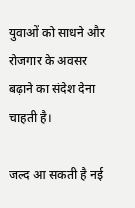युवाओं को साधने और रोजगार के अवसर बढ़ाने का संदेश देना चाहती है।

जल्द आ सकती है नई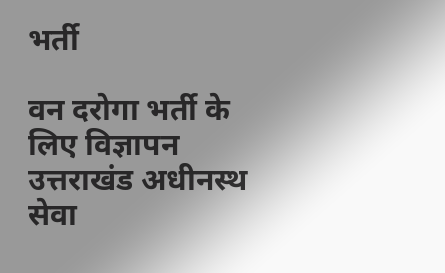भर्ती

वन दरोगा भर्ती के लिए विज्ञापन उत्तराखंड अधीनस्थ सेवा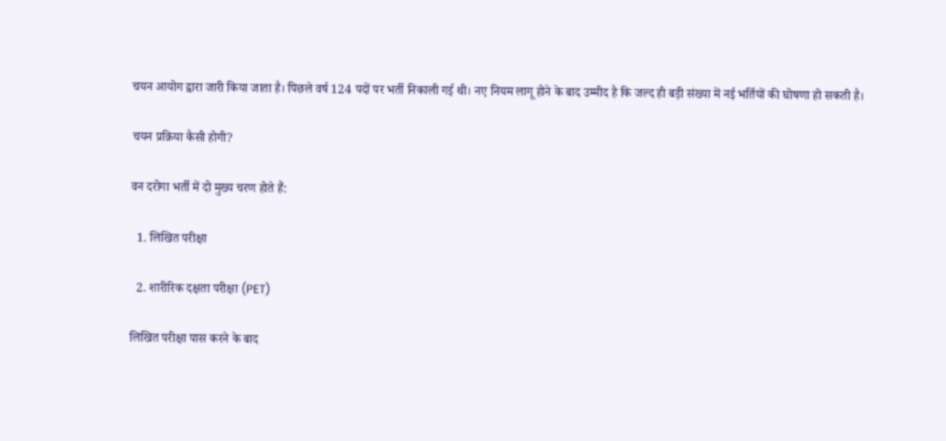चयन आयोग द्वारा जारी किया जाता है। पिछले वर्ष 124 पदों पर भर्ती निकाली गई थी। नए नियम लागू होने के बाद उम्मीद है कि जल्द ही बड़ी संख्या में नई भर्तियों की घोषणा हो सकती है।

चयन प्रक्रिया कैसी होगी?

वन दरोगा भर्ती में दो मुख्य चरण होते हैं:

  1. लिखित परीक्षा

  2. शारीरिक दक्षता परीक्षा (PET)

लिखित परीक्षा पास करने के बाद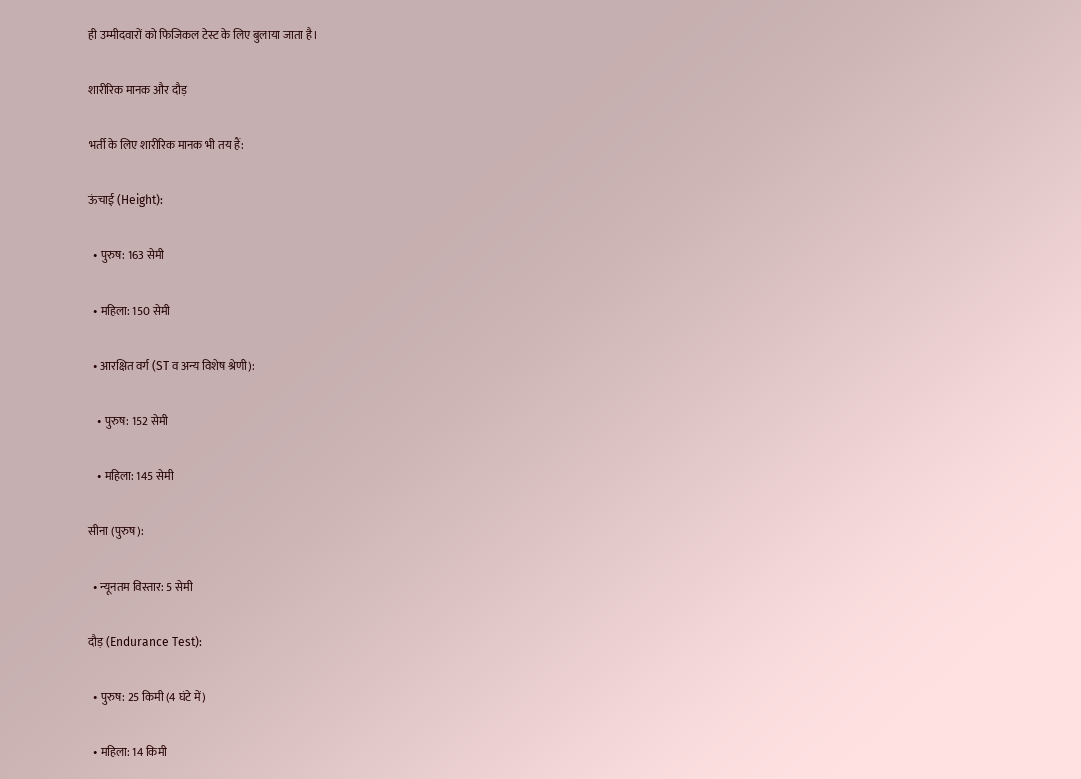ही उम्मीदवारों को फिजिकल टेस्ट के लिए बुलाया जाता है।

शारीरिक मानक और दौड़

भर्ती के लिए शारीरिक मानक भी तय हैं:

ऊंचाई (Height):

  • पुरुष: 163 सेमी

  • महिला: 150 सेमी

  • आरक्षित वर्ग (ST व अन्य विशेष श्रेणी):

    • पुरुष: 152 सेमी

    • महिला: 145 सेमी

सीना (पुरुष):

  • न्यूनतम विस्तार: 5 सेमी

दौड़ (Endurance Test):

  • पुरुष: 25 किमी (4 घंटे में)

  • महिला: 14 किमी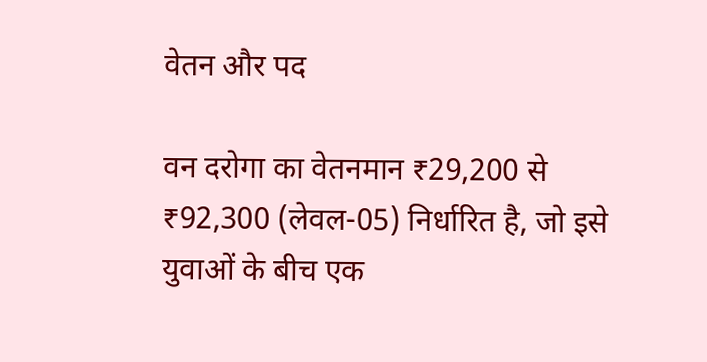वेतन और पद

वन दरोगा का वेतनमान ₹29,200 से ₹92,300 (लेवल-05) निर्धारित है, जो इसे युवाओं के बीच एक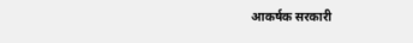आकर्षक सरकारी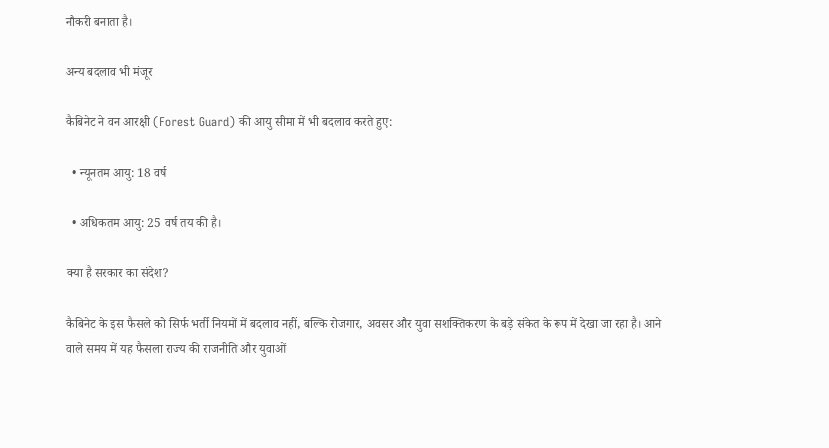नौकरी बनाता है।

अन्य बदलाव भी मंजूर

कैबिनेट ने वन आरक्षी (Forest Guard) की आयु सीमा में भी बदलाव करते हुए:

  • न्यूनतम आयु: 18 वर्ष

  • अधिकतम आयु: 25 वर्ष तय की है।

क्या है सरकार का संदेश?

कैबिनेट के इस फैसले को सिर्फ भर्ती नियमों में बदलाव नहीं, बल्कि रोजगार, अवसर और युवा सशक्तिकरण के बड़े संकेत के रूप में देखा जा रहा है। आने वाले समय में यह फैसला राज्य की राजनीति और युवाओं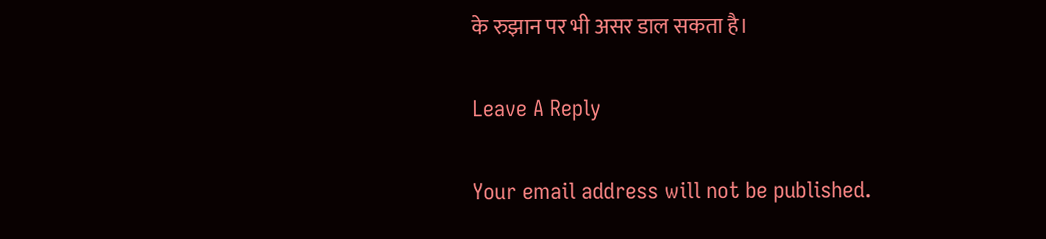के रुझान पर भी असर डाल सकता है।

Leave A Reply

Your email address will not be published.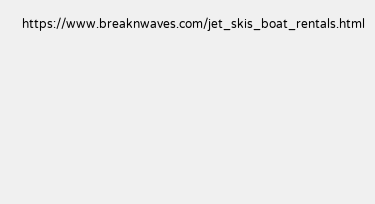https://www.breaknwaves.com/jet_skis_boat_rentals.html